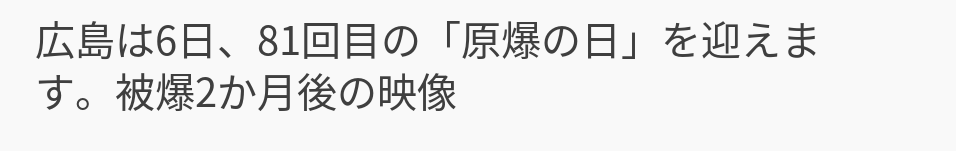広島は6日、81回目の「原爆の日」を迎えます。被爆2か月後の映像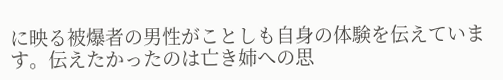に映る被爆者の男性がことしも自身の体験を伝えています。伝えたかったのは亡き姉への思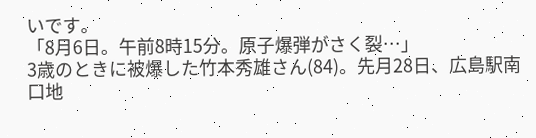いです。
「8月6日。午前8時15分。原子爆弾がさく裂…」
3歳のときに被爆した竹本秀雄さん(84)。先月28日、広島駅南口地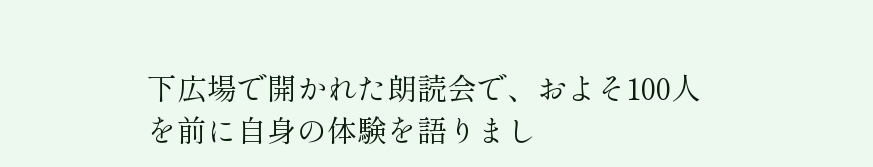下広場で開かれた朗読会で、およそ100人を前に自身の体験を語りまし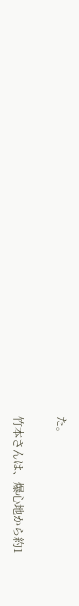た。

竹本さんは、爆心地から約1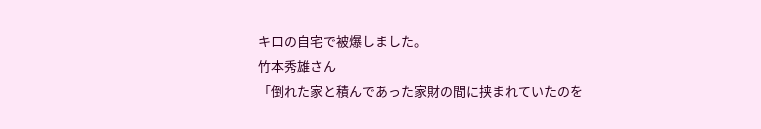キロの自宅で被爆しました。
竹本秀雄さん
「倒れた家と積んであった家財の間に挟まれていたのを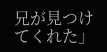兄が見つけてくれた」